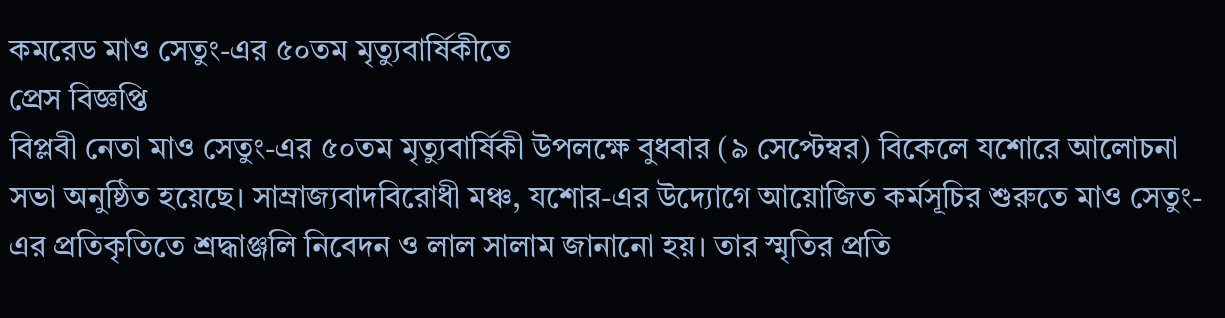কমরেড মাও সেতুং-এর ৫০তম মৃত্যুবার্ষিকীতে
প্রেস বিজ্ঞপ্তি
বিপ্লবী নেতা মাও সেতুং-এর ৫০তম মৃত্যুবার্ষিকী উপলক্ষে বুধবার (৯ সেপ্টেম্বর) বিকেলে যশোরে আলোচনা সভা অনুষ্ঠিত হয়েছে। সাম্রাজ্যবাদবিরোধী মঞ্চ, যশোর-এর উদ্যোগে আয়োজিত কর্মসূচির শুরুতে মাও সেতুং-এর প্রতিকৃতিতে শ্রদ্ধাঞ্জলি নিবেদন ও লাল সালাম জানানো হয়। তার স্মৃতির প্রতি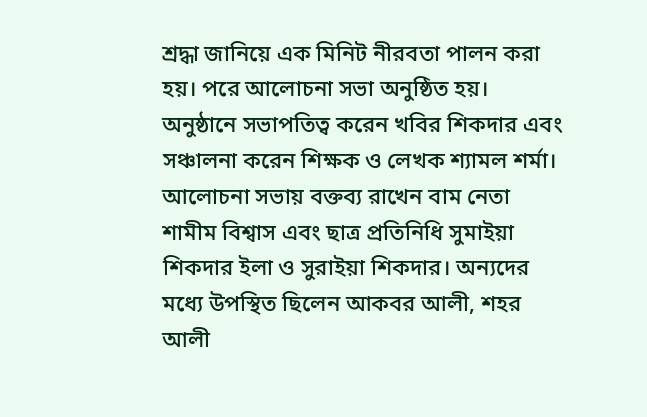শ্রদ্ধা জানিয়ে এক মিনিট নীরবতা পালন করা হয়। পরে আলোচনা সভা অনুষ্ঠিত হয়।
অনুষ্ঠানে সভাপতিত্ব করেন খবির শিকদার এবং সঞ্চালনা করেন শিক্ষক ও লেখক শ্যামল শর্মা।
আলোচনা সভায় বক্তব্য রাখেন বাম নেতা শামীম বিশ্বাস এবং ছাত্র প্রতিনিধি সুমাইয়া শিকদার ইলা ও সুরাইয়া শিকদার। অন্যদের মধ্যে উপস্থিত ছিলেন আকবর আলী, শহর আলী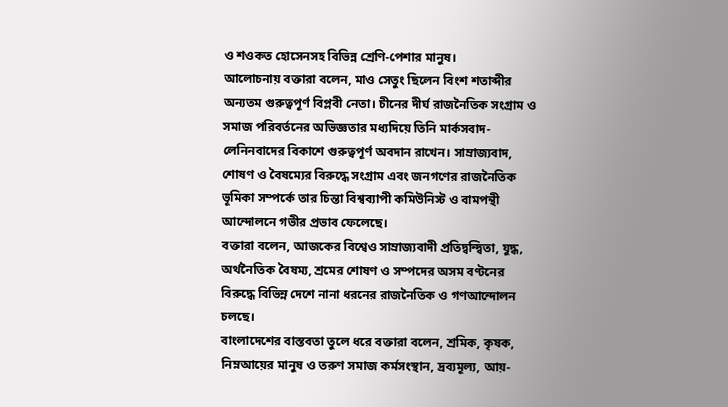ও শওকত হোসেনসহ বিভিন্ন শ্রেণি-পেশার মানুষ।
আলোচনায় বক্তারা বলেন, মাও সেতুং ছিলেন বিংশ শতাব্দীর অন্যতম গুরুত্বপূর্ণ বিপ্লবী নেতা। চীনের দীর্ঘ রাজনৈতিক সংগ্রাম ও সমাজ পরিবর্তনের অভিজ্ঞতার মধ্যদিয়ে তিনি মার্কসবাদ-লেনিনবাদের বিকাশে গুরুত্বপূর্ণ অবদান রাখেন। সাম্রাজ্যবাদ, শোষণ ও বৈষম্যের বিরুদ্ধে সংগ্রাম এবং জনগণের রাজনৈতিক ভূমিকা সম্পর্কে তার চিন্তা বিশ্বব্যাপী কমিউনিস্ট ও বামপন্থী আন্দোলনে গভীর প্রভাব ফেলেছে।
বক্তারা বলেন, আজকের বিশ্বেও সাম্রাজ্যবাদী প্রতিদ্বন্দ্বিতা, যুদ্ধ, অর্থনৈতিক বৈষম্য, শ্রমের শোষণ ও সম্পদের অসম বণ্টনের বিরুদ্ধে বিভিন্ন দেশে নানা ধরনের রাজনৈতিক ও গণআন্দোলন চলছে।
বাংলাদেশের বাস্তবতা তুলে ধরে বক্তারা বলেন, শ্রমিক, কৃষক, নিম্নআয়ের মানুষ ও তরুণ সমাজ কর্মসংস্থান, দ্রব্যমূল্য, আয়-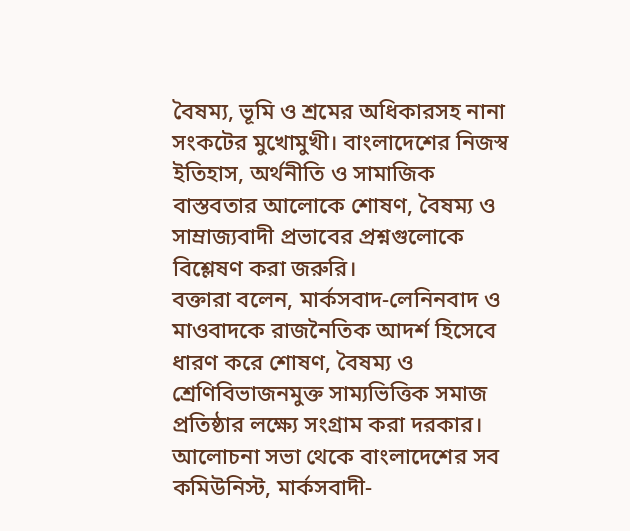বৈষম্য, ভূমি ও শ্রমের অধিকারসহ নানা সংকটের মুখোমুখী। বাংলাদেশের নিজস্ব ইতিহাস, অর্থনীতি ও সামাজিক বাস্তবতার আলোকে শোষণ, বৈষম্য ও সাম্রাজ্যবাদী প্রভাবের প্রশ্নগুলোকে বিশ্লেষণ করা জরুরি।
বক্তারা বলেন, মার্কসবাদ-লেনিনবাদ ও মাওবাদকে রাজনৈতিক আদর্শ হিসেবে ধারণ করে শোষণ, বৈষম্য ও শ্রেণিবিভাজনমুক্ত সাম্যভিত্তিক সমাজ প্রতিষ্ঠার লক্ষ্যে সংগ্রাম করা দরকার।
আলোচনা সভা থেকে বাংলাদেশের সব কমিউনিস্ট, মার্কসবাদী-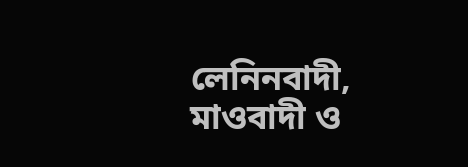লেনিনবাদী, মাওবাদী ও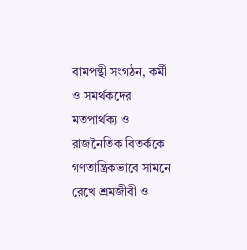বামপন্থী সংগঠন, কর্মী ও সমর্থকদের মতপার্থক্য ও রাজনৈতিক বিতর্ককে গণতান্ত্রিকভাবে সামনে রেখে শ্রমজীবী ও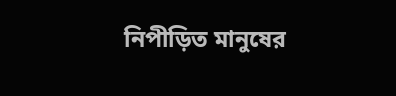নিপীড়িত মানুষের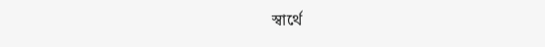স্বার্থে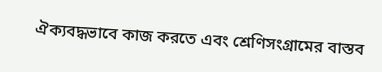ঐক্যবদ্ধভাবে কাজ করতে এবং শ্রেণিসংগ্রামের বাস্তব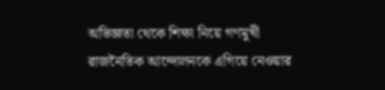অভিজ্ঞতা থেকে শিক্ষা নিয়ে গণমুখী রাজনৈতিক আন্দোলনকে এগিয়ে নেওয়ার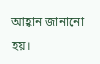আহ্বান জানানো হয়।